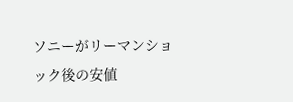ソニーがリーマンショック後の安値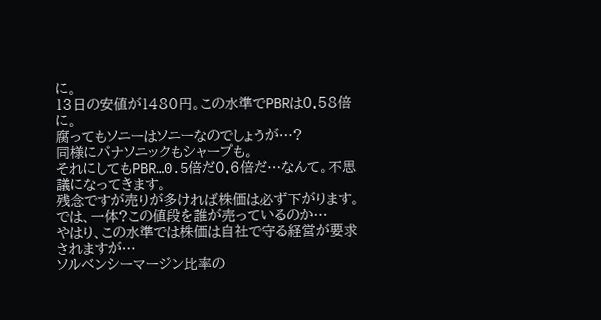に。
13日の安値が1480円。この水準でPBRは0.58倍に。
腐ってもソニーはソニーなのでしょうが…?
同様にパナソニックもシャープも。
それにしてもPBR…0.5倍だ0.6倍だ…なんて。不思議になってきます。
残念ですが売りが多ければ株価は必ず下がります。
では、一体?この値段を誰が売っているのか…
やはり、この水準では株価は自社で守る経営が要求されますが…
ソルベンシーマージン比率の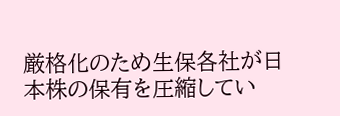厳格化のため生保各社が日本株の保有を圧縮してい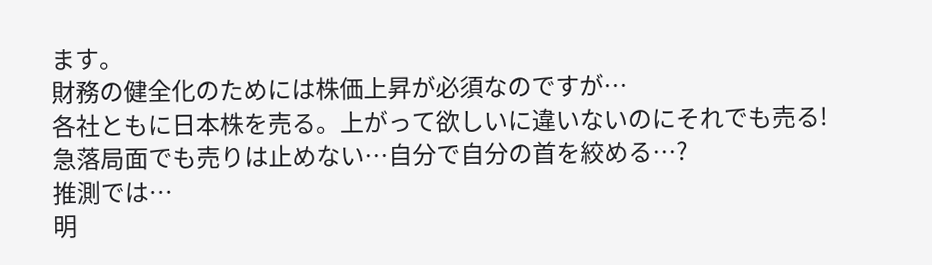ます。
財務の健全化のためには株価上昇が必須なのですが…
各社ともに日本株を売る。上がって欲しいに違いないのにそれでも売る!
急落局面でも売りは止めない…自分で自分の首を絞める…?
推測では…
明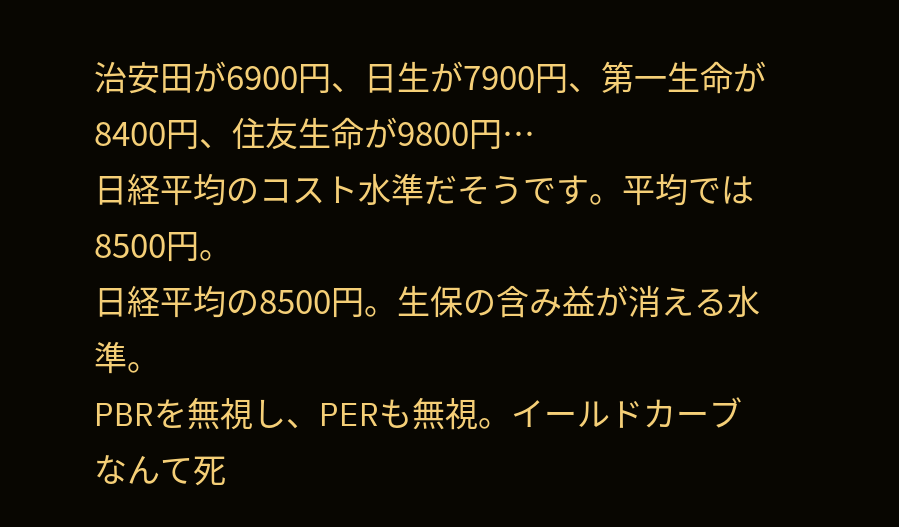治安田が6900円、日生が7900円、第一生命が8400円、住友生命が9800円…
日経平均のコスト水準だそうです。平均では8500円。
日経平均の8500円。生保の含み益が消える水準。
PBRを無視し、PERも無視。イールドカーブなんて死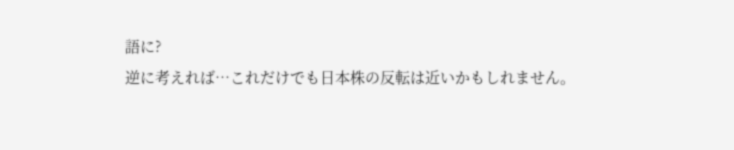語に?
逆に考えれば…これだけでも日本株の反転は近いかもしれません。